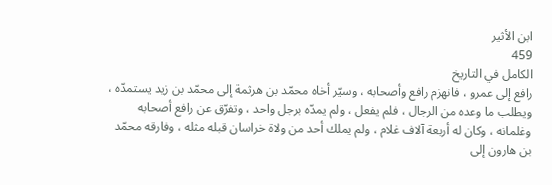ابن الأثير
459
الكامل في التاريخ
رافع إلى عمرو ، فانهزم رافع وأصحابه ، وسيّر أخاه محمّد بن هرثمة إلى محمّد بن زيد يستمدّه ، ويطلب ما وعده من الرجال ، فلم يفعل ، ولم يمدّه برجل واحد ، وتفرّق عن رافع أصحابه وغلمانه ، وكان له أربعة آلاف غلام ، ولم يملك أحد من ولاة خراسان قبله مثله ، وفارقه محمّد بن هارون إلى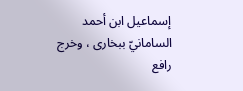إسماعيل ابن أحمد السامانيّ ببخارى ، وخرج رافع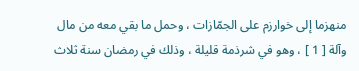منهزما إلى خوارزم على الجمّازات ، وحمل ما بقي معه من مال وآلة [ 1 ] ، وهو في شرذمة قليلة ، وذلك في رمضان سنة ثلاث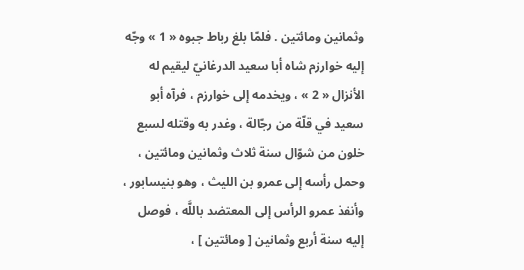وثمانين ومائتين . فلمّا بلغ رباط جبوه « 1 » وجّه إليه خوارزم شاه أبا سعيد الدرغانيّ ليقيم له الأنزال « 2 » ، ويخدمه إلى خوارزم ، فرآه أبو سعيد في قلّة من رجّالة ، وغدر به وقتله لسبع خلون من شوّال سنة ثلاث وثمانين ومائتين ، وحمل رأسه إلى عمرو بن الليث ، وهو بنيسابور ، وأنفذ عمرو الرأس إلى المعتضد باللَّه ، فوصل إليه سنة أربع وثمانين [ ومائتين ] ،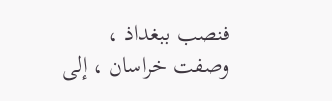فنصب ببغداذ ، وصفت خراسان ، إلى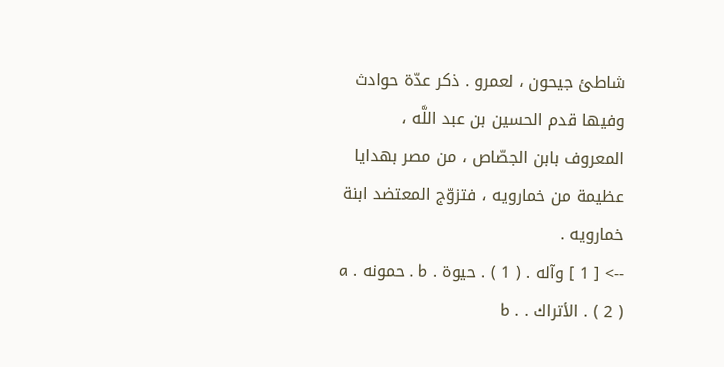شاطئ جيحون ، لعمرو . ذكر عدّة حوادث وفيها قدم الحسين بن عبد اللَّه ، المعروف بابن الجصّاص ، من مصر بهدايا عظيمة من خمارويه ، فتزوّج المعتضد ابنة خمارويه .
--> [ 1 ] وآله . ( 1 ) . حيوة . b . حمونه . a ( 2 ) . الأتراك . . b